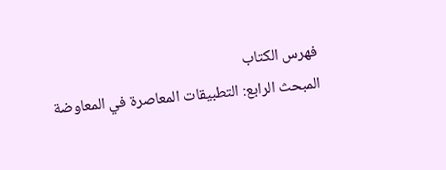فهرس الكتاب
المبحث الرابع: التطبيقات المعاصرة في المعاوضة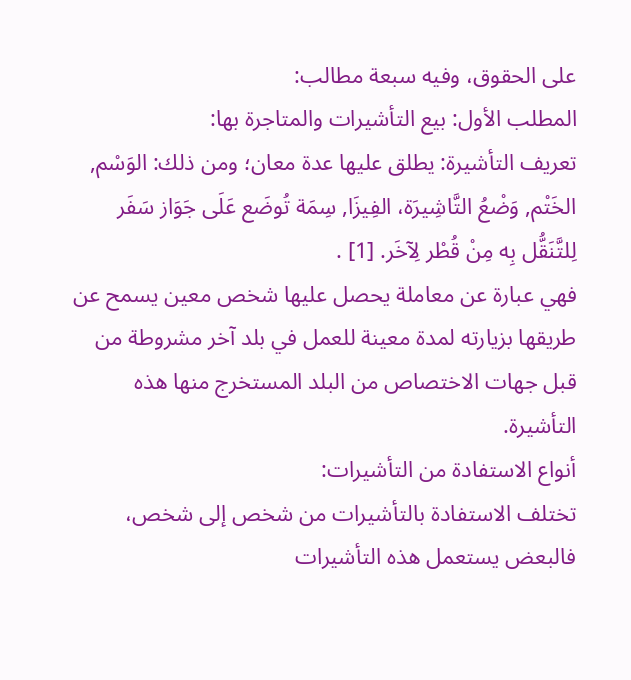على الحقوق، وفيه سبعة مطالب:
المطلب الأول: بيع التأشيرات والمتاجرة بها:
تعريف التأشيرة: يطلق عليها عدة معان؛ ومن ذلك: الوَسْم, الخَتْم, وَضْعُ التَّاشِيرَة، الفِيزَا, سِمَة تُوضَع عَلَى جَوَاز سَفَر لِلتَّنَقُّل بِه مِنْ قُطْر لِآخَر. [1] .
فهي عبارة عن معاملة يحصل عليها شخص معين يسمح عن طريقها بزيارته لمدة معينة للعمل في بلد آخر مشروطة من قبل جهات الاختصاص من البلد المستخرج منها هذه التأشيرة.
أنواع الاستفادة من التأشيرات:
تختلف الاستفادة بالتأشيرات من شخص إلى شخص، فالبعض يستعمل هذه التأشيرات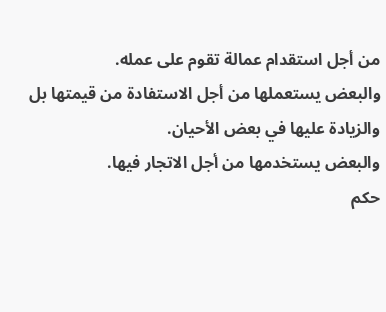من أجل استقدام عمالة تقوم على عمله.
والبعض يستعملها من أجل الاستفادة من قيمتها بل والزيادة عليها في بعض الأحيان.
والبعض يستخدمها من أجل الاتجار فيها.
حكم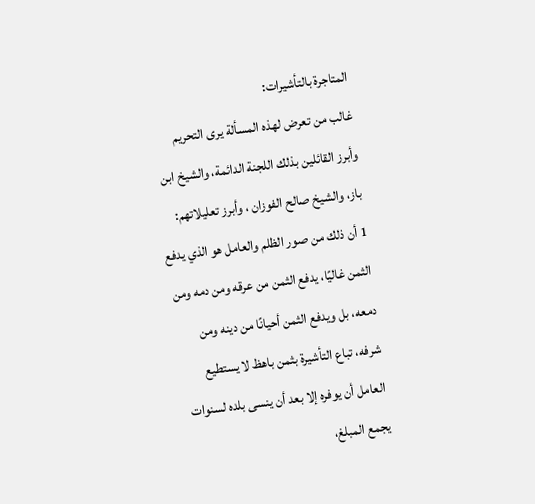المتاجرة بالتأشيرات:
غالب من تعرض لهذه المسألة يرى التحريم وأبرز القائلين بذلك اللجنة الدائمة، والشيخ ابن باز، والشيخ صالح الفوزان ، وأبرز تعليلاتهم:
1 أن ذلك من صور الظلم والعامل هو الذي يدفع الثمن غاليًا، يدفع الثمن من عرقه ومن دمه ومن دمعه، بل ويدفع الثمن أحيانًا من دينه ومن شرفه، تباع التأشيرة بثمن باهظ لا يستطيع العامل أن يوفره إلا بعد أن ينسى بلده لسنوات يجمع المبلغ،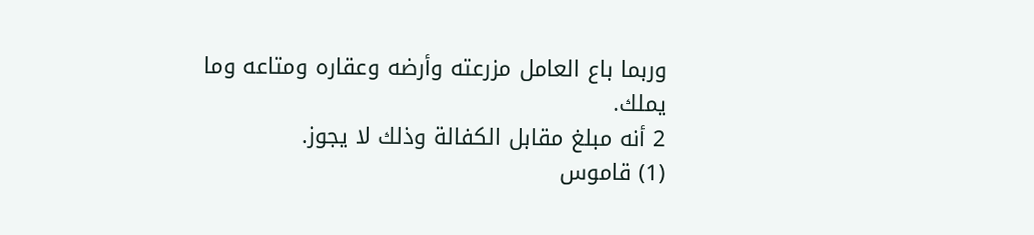وربما باع العامل مزرعته وأرضه وعقاره ومتاعه وما يملك.
2 أنه مبلغ مقابل الكفالة وذلك لا يجوز.
(1) قاموس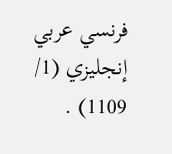فرنسي عربي إنجليزي (1/ 1109) .